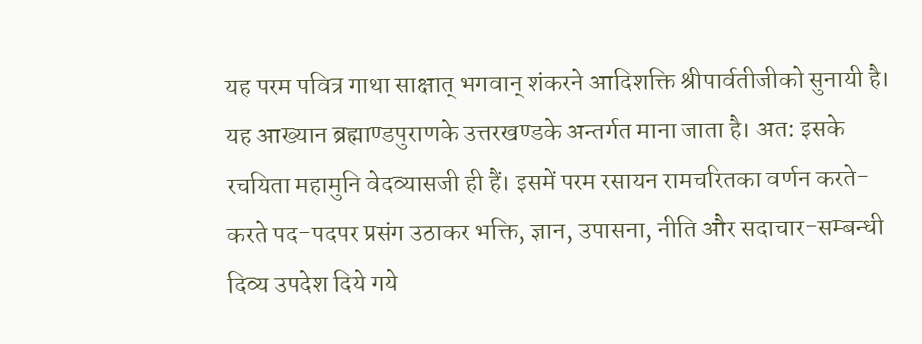यह परम पवित्र गाथा साक्षात् भगवान् शंकरने आदिशक्ति श्रीपार्वतीजीको सुनायी है। यह आख्यान ब्रह्माण्डपुराणके उत्तरखण्डके अन्तर्गत माना जाता है। अत: इसके रचयिता महामुनि वेदव्यासजी ही हैं। इसमें परम रसायन रामचरितका वर्णन करते-करते पद-पदपर प्रसंग उठाकर भक्ति, ज्ञान, उपासना, नीति और सदाचार-सम्बन्धी दिव्य उपदेश दिये गये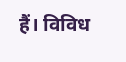हैं। विविध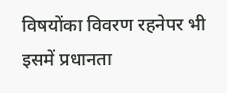विषयोंका विवरण रहनेपर भी इसमें प्रधानता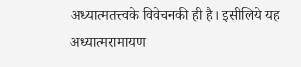अध्यात्मतत्त्वके विवेचनकी ही है। इसीलिये यह अध्यात्मरामायण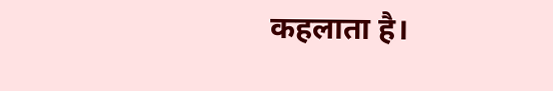कहलाता है।